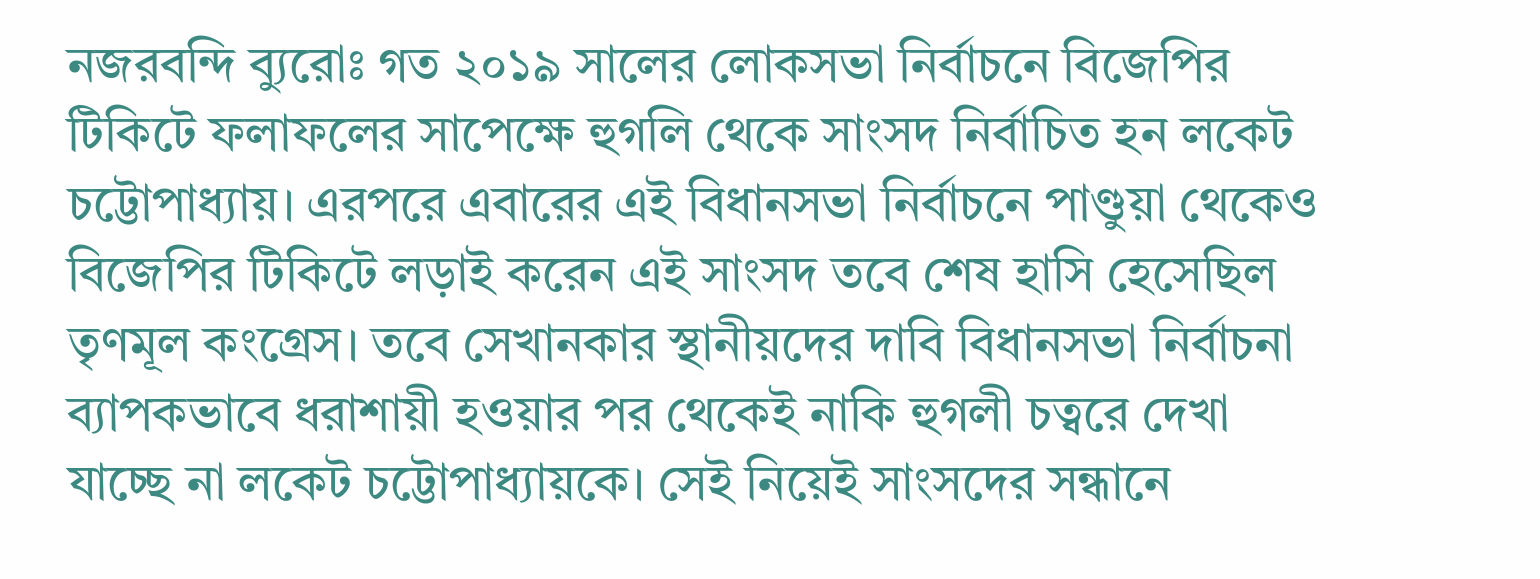নজরবন্দি ব্যুরোঃ গত ২০১৯ সালের লোকসভা নির্বাচনে বিজেপির টিকিটে ফলাফলের সাপেক্ষে হুগলি থেকে সাংসদ নির্বাচিত হন লকেট চট্টোপাধ্যায়। এরপরে এবারের এই বিধানসভা নির্বাচনে পাণ্ডুয়া থেকেও বিজেপির টিকিটে লড়াই করেন এই সাংসদ তবে শেষ হাসি হেসেছিল তৃণমূল কংগ্রেস। তবে সেখানকার স্থানীয়দের দাবি বিধানসভা নির্বাচনা ব্যাপকভাবে ধরাশায়ী হওয়ার পর থেকেই নাকি হুগলী চত্বরে দেখা যাচ্ছে না লকেট চট্টোপাধ্যায়কে। সেই নিয়েই সাংসদের সন্ধানে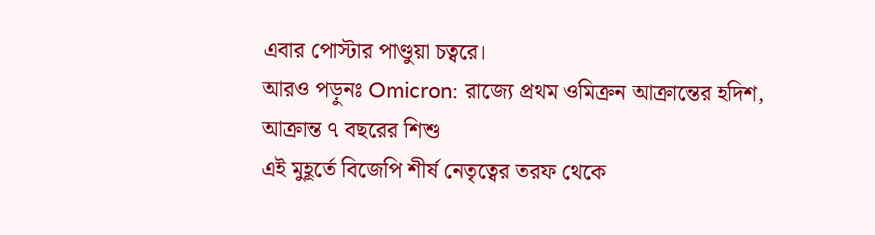এবার পোস্টার পাণ্ডুয়া চত্বরে।
আরও পড়ুনঃ Omicron: রাজ্যে প্রথম ওমিক্রন আক্রান্তের হদিশ, আক্রান্ত ৭ বছরের শিশু
এই মুহূর্তে বিজেপি শীর্ষ নেতৃত্বের তরফ থেকে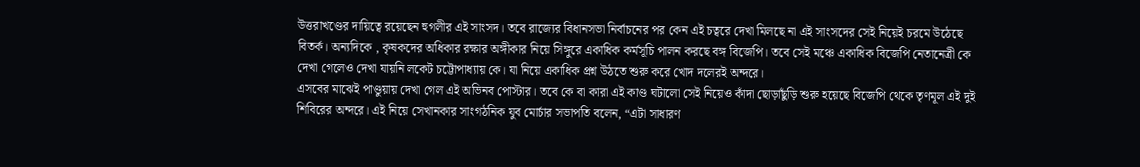উত্তরাখণ্ডের দায়িত্বে রয়েছেন হুগলীর এই সাংসদ। তবে রাজ্যের বিধানসভা নির্বাচনের পর কেন এই চত্বরে দেখা মিলছে না এই সাংসদের সেই নিয়েই চরমে উঠেছে বিতর্ক। অন্যদিকে , কৃষকদের অধিকার রক্ষার অঙ্গীকার নিয়ে সিঙ্গুরে একাধিক কর্মসূচি পালন করছে বঙ্গ বিজেপি। তবে সেই মঞ্চে একাধিক বিজেপি নেতানেত্রী কে দেখা গেলেও দেখা যায়নি লকেট চট্টোপাধ্যায় কে। যা নিয়ে একাধিক প্রশ্ন উঠতে শুরু করে খোদ দলেরই অন্দরে।
এসবের মাঝেই পাণ্ডুয়ায় দেখা গেল এই অভিনব পোস্টার। তবে কে বা কারা এই কাণ্ড ঘটালো সেই নিয়েও কাঁদা ছোড়াছুঁড়ি শুরু হয়েছে বিজেপি থেকে তৃণমূল এই দুই শিবিরের অন্দরে। এই নিয়ে সেখানকার সাংগঠনিক যুব মোর্চার সভাপতি বলেন, “এটা সাধারণ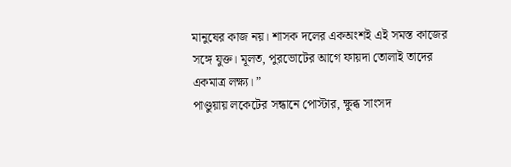মানুষের কাজ নয়। শাসক দলের একঅংশই এই সমস্ত কাজের সঙ্গে যুক্ত। মূলত, পুরভোটের আগে ফায়দা তোলাই তাদের একমাত্র লক্ষ্য। ”
পাণ্ডুয়ায় লকেটের সন্ধানে পোস্টার, ক্ষুব্ধ সাংসদ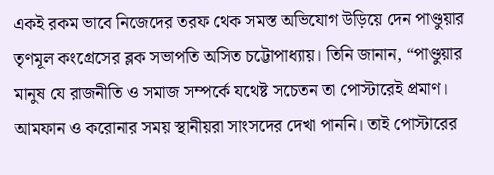একই রকম ভাবে নিজেদের তরফ থেক সমস্ত অভিযোগ উড়িয়ে দেন পাণ্ডুয়ার তৃণমূল কংগ্রেসের ব্লক সভাপতি অসিত চট্টোপাধ্যায়। তিনি জানান, “পাণ্ডুয়ার মানুষ যে রাজনীতি ও সমাজ সম্পর্কে যথেষ্ট সচেতন তা পোস্টারেই প্রমাণ। আমফান ও করোনার সময় স্থানীয়রা সাংসদের দেখা পাননি। তাই পোস্টারের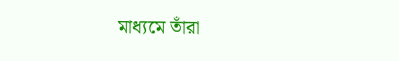মাধ্যমে তাঁরা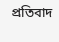প্রতিবাদ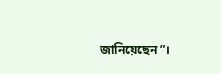জানিয়েছেন”।